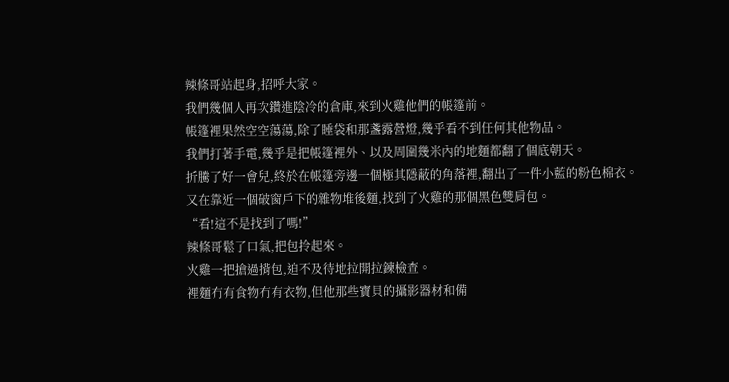辣條哥站起身,招呼大家。
我們幾個人再次鑽進陰冷的倉庫,來到火雞他們的帳篷前。
帳篷裡果然空空蕩蕩,除了睡袋和那盞露營燈,幾乎看不到任何其他物品。
我們打著手電,幾乎是把帳篷裡外、以及周圍幾米內的地麵都翻了個底朝天。
折騰了好一會兒,終於在帳篷旁邊一個極其隱蔽的角落裡,翻出了一件小藍的粉色棉衣。
又在靠近一個破窗戶下的雜物堆後麵,找到了火雞的那個黑色雙肩包。
“看!這不是找到了嗎!”
辣條哥鬆了口氣,把包拎起來。
火雞一把搶過揹包,迫不及待地拉開拉鍊檢查。
裡麵冇有食物冇有衣物,但他那些寶貝的攝影器材和備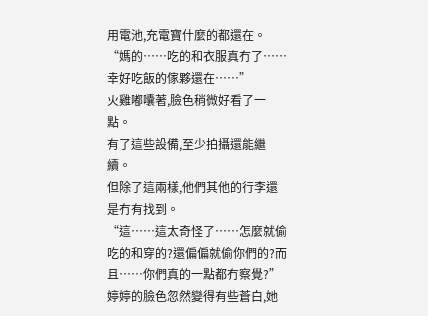用電池,充電寶什麼的都還在。
“媽的……吃的和衣服真冇了……幸好吃飯的傢夥還在……”
火雞嘟囔著,臉色稍微好看了一點。
有了這些設備,至少拍攝還能繼續。
但除了這兩樣,他們其他的行李還是冇有找到。
“這……這太奇怪了……怎麼就偷吃的和穿的?還偏偏就偷你們的?而且……你們真的一點都冇察覺?”
婷婷的臉色忽然變得有些蒼白,她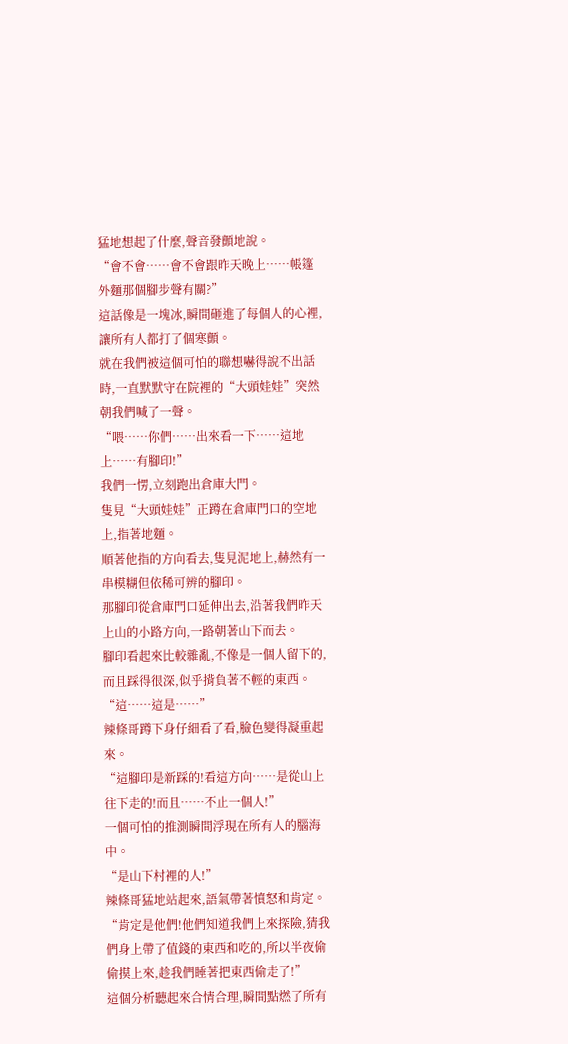猛地想起了什麼,聲音發顫地說。
“會不會……會不會跟昨天晚上……帳篷外麵那個腳步聲有關?”
這話像是一塊冰,瞬間砸進了每個人的心裡,讓所有人都打了個寒顫。
就在我們被這個可怕的聯想嚇得說不出話時,一直默默守在院裡的“大頭娃娃”突然朝我們喊了一聲。
“喂……你們……出來看一下……這地上……有腳印!”
我們一愣,立刻跑出倉庫大門。
隻見“大頭娃娃”正蹲在倉庫門口的空地上,指著地麵。
順著他指的方向看去,隻見泥地上,赫然有一串模糊但依稀可辨的腳印。
那腳印從倉庫門口延伸出去,沿著我們昨天上山的小路方向,一路朝著山下而去。
腳印看起來比較雜亂,不像是一個人留下的,而且踩得很深,似乎揹負著不輕的東西。
“這……這是……”
辣條哥蹲下身仔細看了看,臉色變得凝重起來。
“這腳印是新踩的!看這方向……是從山上往下走的!而且……不止一個人!”
一個可怕的推測瞬間浮現在所有人的腦海中。
“是山下村裡的人!”
辣條哥猛地站起來,語氣帶著憤怒和肯定。
“肯定是他們!他們知道我們上來探險,猜我們身上帶了值錢的東西和吃的,所以半夜偷偷摸上來,趁我們睡著把東西偷走了!”
這個分析聽起來合情合理,瞬間點燃了所有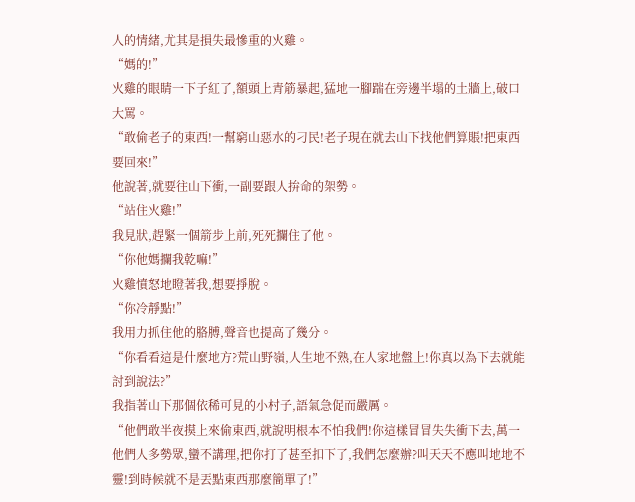人的情緒,尤其是損失最慘重的火雞。
“媽的!”
火雞的眼睛一下子紅了,額頭上青筋暴起,猛地一腳踹在旁邊半塌的土牆上,破口大罵。
“敢偷老子的東西!一幫窮山惡水的刁民!老子現在就去山下找他們算賬!把東西要回來!”
他說著,就要往山下衝,一副要跟人拚命的架勢。
“站住火雞!”
我見狀,趕緊一個箭步上前,死死攔住了他。
“你他媽攔我乾嘛!”
火雞憤怒地瞪著我,想要掙脫。
“你冷靜點!”
我用力抓住他的胳膊,聲音也提高了幾分。
“你看看這是什麼地方?荒山野嶺,人生地不熟,在人家地盤上!你真以為下去就能討到說法?”
我指著山下那個依稀可見的小村子,語氣急促而嚴厲。
“他們敢半夜摸上來偷東西,就說明根本不怕我們!你這樣冒冒失失衝下去,萬一他們人多勢眾,蠻不講理,把你打了甚至扣下了,我們怎麼辦?叫天天不應叫地地不靈!到時候就不是丟點東西那麼簡單了!”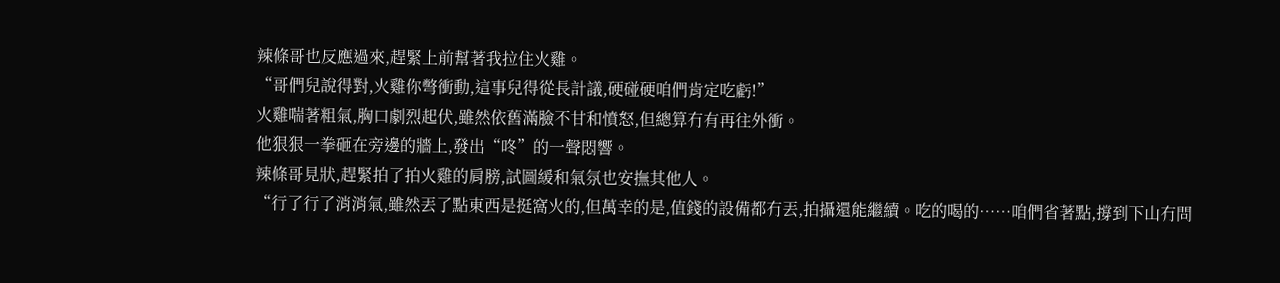辣條哥也反應過來,趕緊上前幫著我拉住火雞。
“哥們兒說得對,火雞你彆衝動,這事兒得從長計議,硬碰硬咱們肯定吃虧!”
火雞喘著粗氣,胸口劇烈起伏,雖然依舊滿臉不甘和憤怒,但總算冇有再往外衝。
他狠狠一拳砸在旁邊的牆上,發出“咚”的一聲悶響。
辣條哥見狀,趕緊拍了拍火雞的肩膀,試圖緩和氣氛也安撫其他人。
“行了行了消消氣,雖然丟了點東西是挺窩火的,但萬幸的是,值錢的設備都冇丟,拍攝還能繼續。吃的喝的……咱們省著點,撐到下山冇問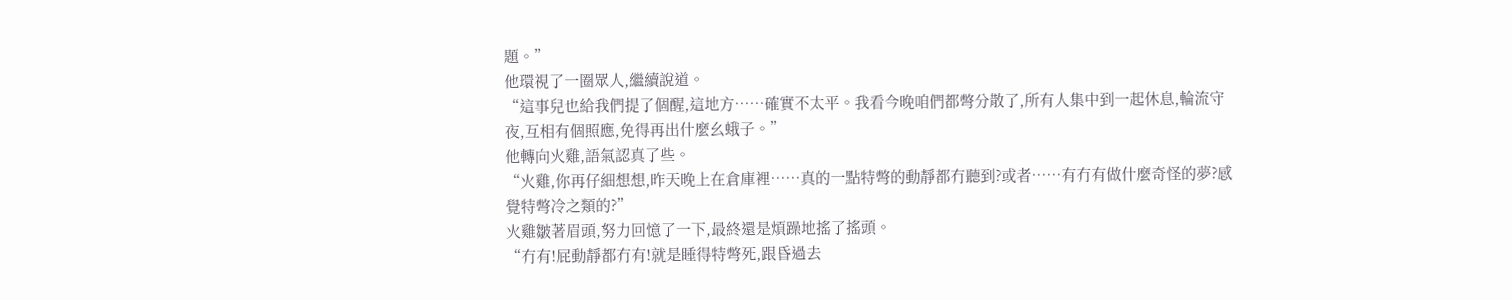題。”
他環視了一圈眾人,繼續說道。
“這事兒也給我們提了個醒,這地方……確實不太平。我看今晚咱們都彆分散了,所有人集中到一起休息,輪流守夜,互相有個照應,免得再出什麼幺蛾子。”
他轉向火雞,語氣認真了些。
“火雞,你再仔細想想,昨天晚上在倉庫裡……真的一點特彆的動靜都冇聽到?或者……有冇有做什麼奇怪的夢?感覺特彆冷之類的?”
火雞皺著眉頭,努力回憶了一下,最終還是煩躁地搖了搖頭。
“冇有!屁動靜都冇有!就是睡得特彆死,跟昏過去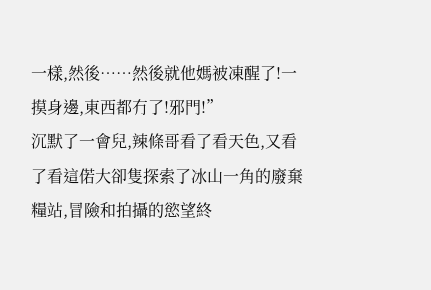一樣,然後……然後就他媽被凍醒了!一摸身邊,東西都冇了!邪門!”
沉默了一會兒,辣條哥看了看天色,又看了看這偌大卻隻探索了冰山一角的廢棄糧站,冒險和拍攝的慾望終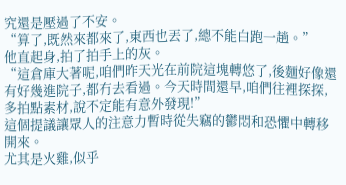究還是壓過了不安。
“算了,既然來都來了,東西也丟了,總不能白跑一趟。”
他直起身,拍了拍手上的灰。
“這倉庫大著呢,咱們昨天光在前院這塊轉悠了,後麵好像還有好幾進院子,都冇去看過。今天時間還早,咱們往裡探探,多拍點素材,說不定能有意外發現!”
這個提議讓眾人的注意力暫時從失竊的鬱悶和恐懼中轉移開來。
尤其是火雞,似乎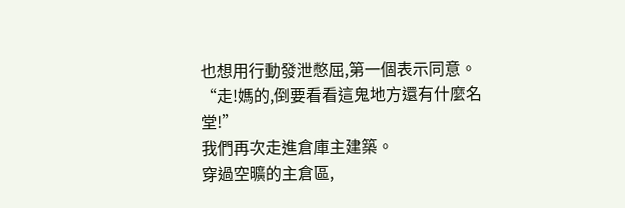也想用行動發泄憋屈,第一個表示同意。
“走!媽的,倒要看看這鬼地方還有什麼名堂!”
我們再次走進倉庫主建築。
穿過空曠的主倉區,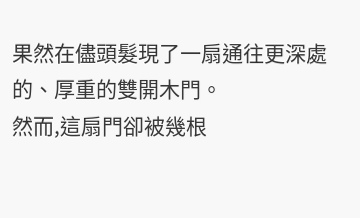果然在儘頭髮現了一扇通往更深處的、厚重的雙開木門。
然而,這扇門卻被幾根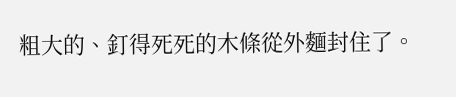粗大的、釘得死死的木條從外麵封住了。